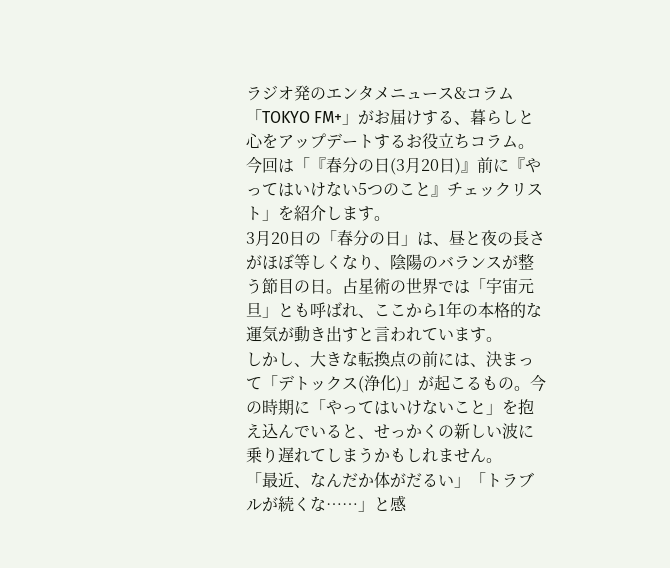ラジオ発のエンタメニュース&コラム「TOKYO FM+」がお届けする、暮らしと心をアップデートするお役立ちコラム。
今回は「『春分の日(3月20日)』前に『やってはいけない5つのこと』チェックリスト」を紹介します。
3月20日の「春分の日」は、昼と夜の長さがほぼ等しくなり、陰陽のバランスが整う節目の日。占星術の世界では「宇宙元旦」とも呼ばれ、ここから1年の本格的な運気が動き出すと言われています。
しかし、大きな転換点の前には、決まって「デトックス(浄化)」が起こるもの。今の時期に「やってはいけないこと」を抱え込んでいると、せっかくの新しい波に乗り遅れてしまうかもしれません。
「最近、なんだか体がだるい」「トラブルが続くな……」と感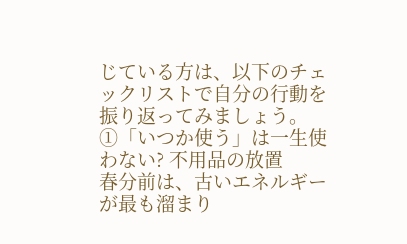じている方は、以下のチェックリストで自分の行動を振り返ってみましょう。
①「いつか使う」は一生使わない? 不用品の放置
春分前は、古いエネルギーが最も溜まり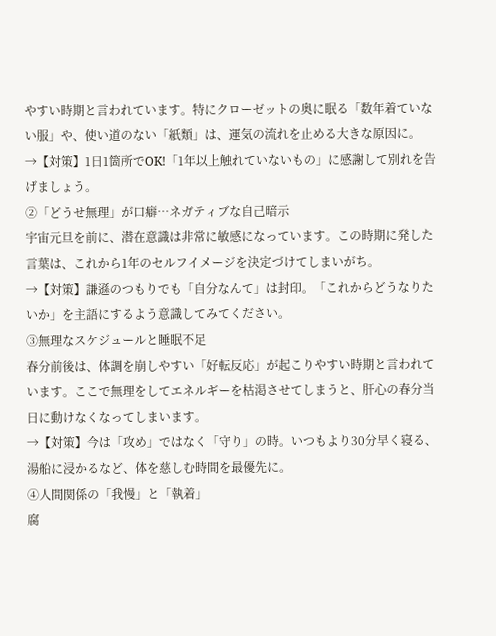やすい時期と言われています。特にクローゼットの奥に眠る「数年着ていない服」や、使い道のない「紙類」は、運気の流れを止める大きな原因に。
→【対策】1日1箇所でOK!「1年以上触れていないもの」に感謝して別れを告げましょう。
②「どうせ無理」が口癖…ネガティブな自己暗示
宇宙元旦を前に、潜在意識は非常に敏感になっています。この時期に発した言葉は、これから1年のセルフイメージを決定づけてしまいがち。
→【対策】謙遜のつもりでも「自分なんて」は封印。「これからどうなりたいか」を主語にするよう意識してみてください。
③無理なスケジュールと睡眠不足
春分前後は、体調を崩しやすい「好転反応」が起こりやすい時期と言われています。ここで無理をしてエネルギーを枯渇させてしまうと、肝心の春分当日に動けなくなってしまいます。
→【対策】今は「攻め」ではなく「守り」の時。いつもより30分早く寝る、湯船に浸かるなど、体を慈しむ時間を最優先に。
④人間関係の「我慢」と「執着」
腐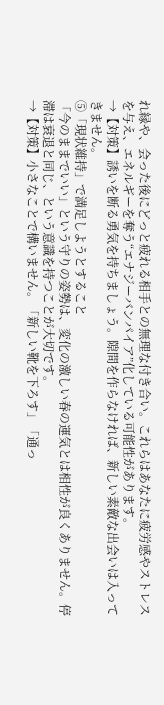れ縁や、会った後にどっと疲れる相手との無理な付き合い。これらはあなたに疲労感やストレスを与え、エネルギーを奪う“エナジーバンパイア”化している可能性があります。
→【対策】誘いを断る勇気を持ちましょう。隙間を作らなければ、新しい素敵な出会いは入ってきません。
⑤「現状維持」で満足しようとすること
「今のままでいい」という守りの姿勢は、変化の激しい春の運気とは相性が良くありません。停滞は衰退と同じ、という意識を持つことが大切です。
→【対策】小さなことで構いません。「新しい靴を下ろす」「通っ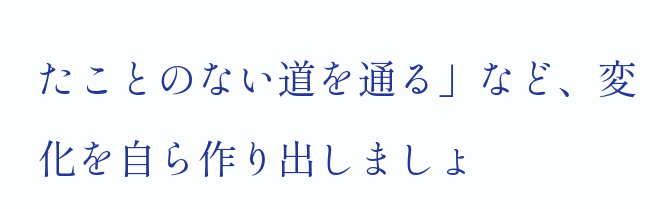たことのない道を通る」など、変化を自ら作り出しましょ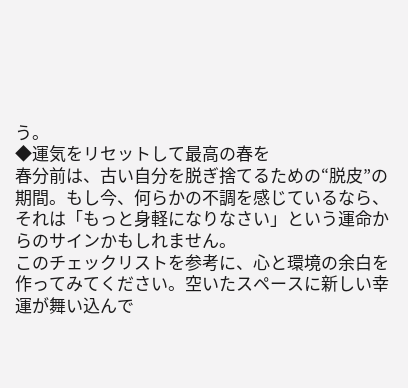う。
◆運気をリセットして最高の春を
春分前は、古い自分を脱ぎ捨てるための“脱皮”の期間。もし今、何らかの不調を感じているなら、それは「もっと身軽になりなさい」という運命からのサインかもしれません。
このチェックリストを参考に、心と環境の余白を作ってみてください。空いたスペースに新しい幸運が舞い込んで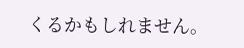くるかもしれません。